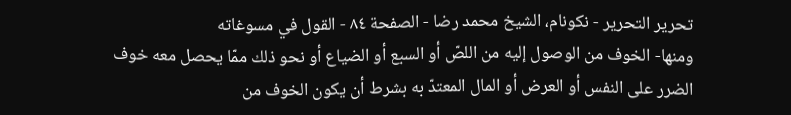تحرير التحرير - نکونام، الشيخ محمد رضا - الصفحة ٨٤ - القول في مسوغاته
ومنها- الخوف من الوصول إليه من اللصّ أو السبع أو الضياع أو نحو ذلك ممّا يحصل معه خوف الضرر على النفس أو العرض أو المال المعتدّ به بشرط أن يكون الخوف من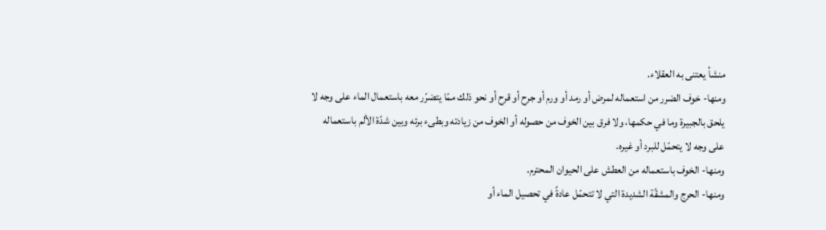منشأ يعتنى به العقلاء.
ومنها- خوف الضرر من استعماله لمرض أو رمد أو ورم أو جرح أو قرح أو نحو ذلك ممّا يتضرّر معه باستعمال الماء على وجه لا يلحق بالجبيرة وما في حكمها، ولا فرق بين الخوف من حصوله أو الخوف من زيادته وبطىء برئه وبين شدّة الألم باستعماله على وجه لا يتحمّل للبرد أو غيره.
ومنها- الخوف باستعماله من العطش على الحيوان المحترم.
ومنها- الحرج والمشقّة الشديدة التي لا تتحمّل عادةً في تحصيل الماء أو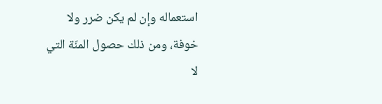استعماله وإن لم يكن ضرر ولا خوفة، ومن ذلك حصول المنّة التي لا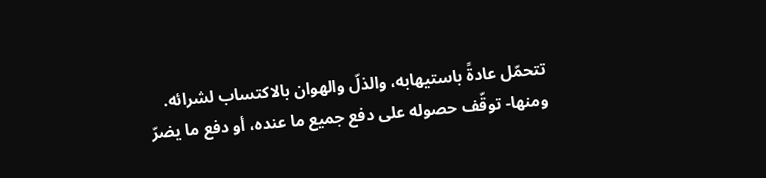تتحمّل عادةً باستيهابه، والذلّ والهوان بالاكتساب لشرائه.
ومنها- توقّف حصوله على دفع جميع ما عنده، أو دفع ما يضرّ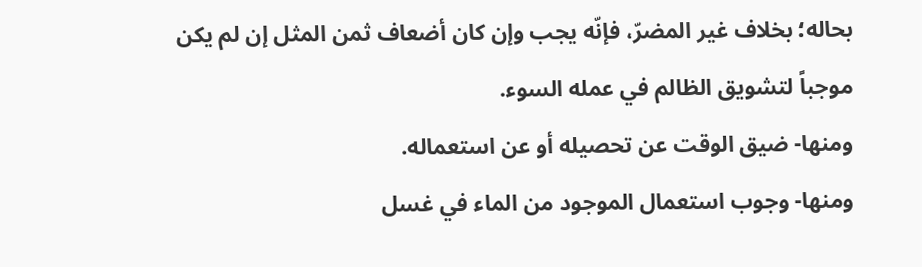بحاله؛ بخلاف غير المضرّ، فإنّه يجب وإن كان أضعاف ثمن المثل إن لم يكن موجباً لتشويق الظالم في عمله السوء.
ومنها- ضيق الوقت عن تحصيله أو عن استعماله.
ومنها- وجوب استعمال الموجود من الماء في غسل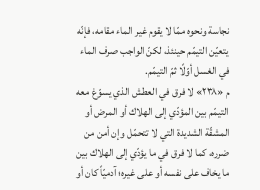نجاسة ونحوه ممّا لا يقوم غير الماء مقامه، فإنّه يتعيّن التيمّم حينئذ، لكنّ الواجب صرف الماء في الغسل أوّلًا ثمّ التيمّم.
م «٢٣٨» لا فرق في العطش الذي يسوّغ معه التيمّم بين المؤدّي إلى الهلاك أو المرض أو المشقّة الشديدة التي لا تتحمّل وإن أمن من ضرره، كما لا فرق في ما يؤدّي إلى الهلاك بين ما يخاف على نفسه أو على غيره؛ آدميّاً كان أو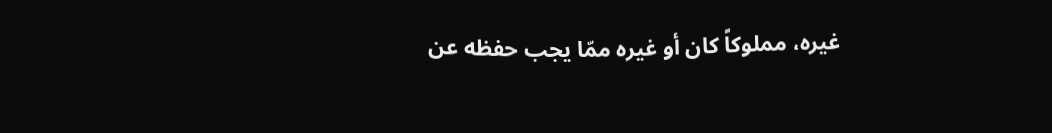غيره، مملوكاً كان أو غيره ممّا يجب حفظه عن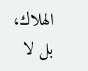الهلاك، بل لا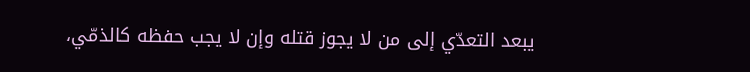يبعد التعدّي إلى من لا يجوز قتله وإن لا يجب حفظه كالذمّي،